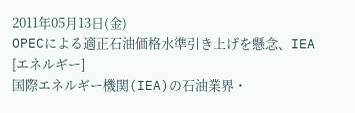2011年05月13日(金)
OPECによる適正石油価格水準引き上げを懸念、IEA
[エネルギー]
国際エネルギー機関(IEA)の石油業界・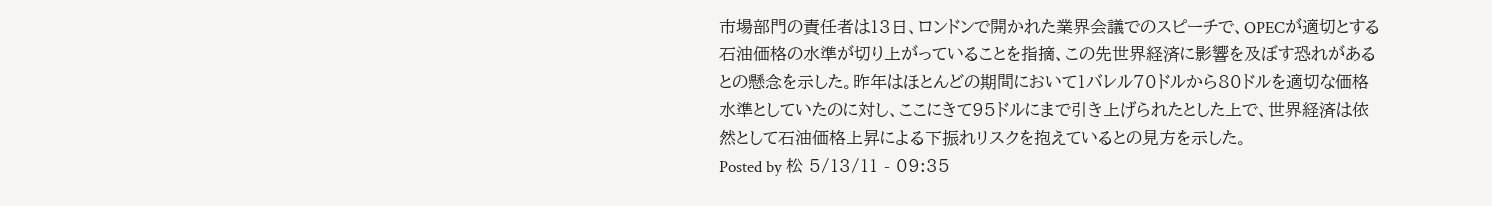市場部門の責任者は13日、ロンドンで開かれた業界会議でのスピーチで、OPECが適切とする石油価格の水準が切り上がっていることを指摘、この先世界経済に影響を及ぼす恐れがあるとの懸念を示した。昨年はほとんどの期間において1バレル70ドルから80ドルを適切な価格水準としていたのに対し、ここにきて95ドルにまで引き上げられたとした上で、世界経済は依然として石油価格上昇による下振れリスクを抱えているとの見方を示した。
Posted by 松 5/13/11 - 09:35